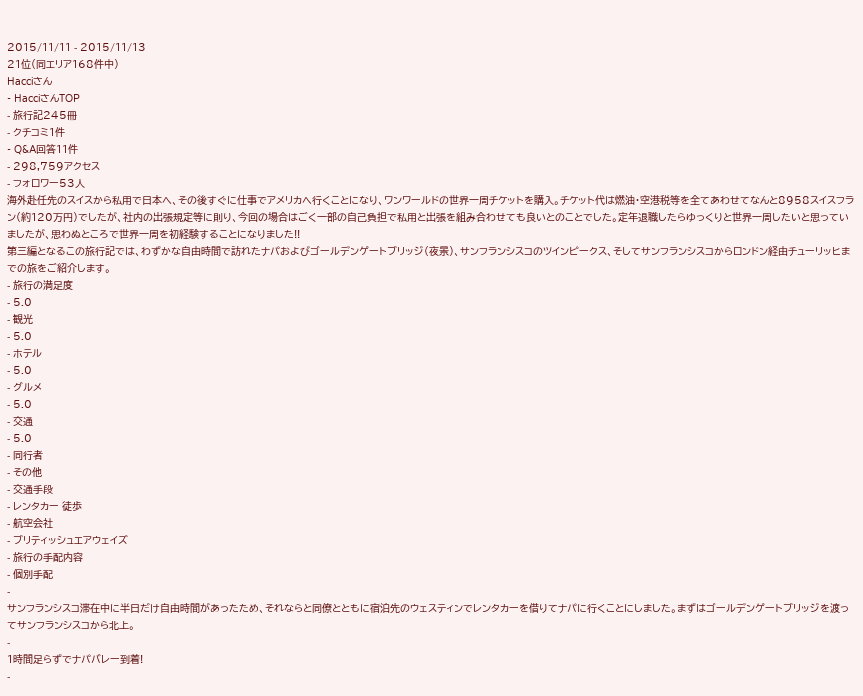2015/11/11 - 2015/11/13
21位(同エリア168件中)
Hacciさん
- HacciさんTOP
- 旅行記245冊
- クチコミ1件
- Q&A回答11件
- 298,759アクセス
- フォロワー53人
海外赴任先のスイスから私用で日本へ、その後すぐに仕事でアメリカへ行くことになり、ワンワールドの世界一周チケットを購入。チケット代は燃油・空港税等を全てあわせてなんと8958スイスフラン(約120万円)でしたが、社内の出張規定等に則り、今回の場合はごく一部の自己負担で私用と出張を組み合わせても良いとのことでした。定年退職したらゆっくりと世界一周したいと思っていましたが、思わぬところで世界一周を初経験することになりました!!
第三編となるこの旅行記では、わずかな自由時間で訪れたナパおよびゴールデンゲートブリッジ(夜景)、サンフランシスコのツインピークス、そしてサンフランシスコからロンドン経由チューリッヒまでの旅をご紹介します。
- 旅行の満足度
- 5.0
- 観光
- 5.0
- ホテル
- 5.0
- グルメ
- 5.0
- 交通
- 5.0
- 同行者
- その他
- 交通手段
- レンタカー 徒歩
- 航空会社
- ブリティッシュエアウェイズ
- 旅行の手配内容
- 個別手配
-
サンフランシスコ滞在中に半日だけ自由時間があったため、それならと同僚とともに宿泊先のウェスティンでレンタカーを借りてナパに行くことにしました。まずはゴールデンゲートブリッジを渡ってサンフランシスコから北上。
-
1時間足らずでナパバレー到着!
-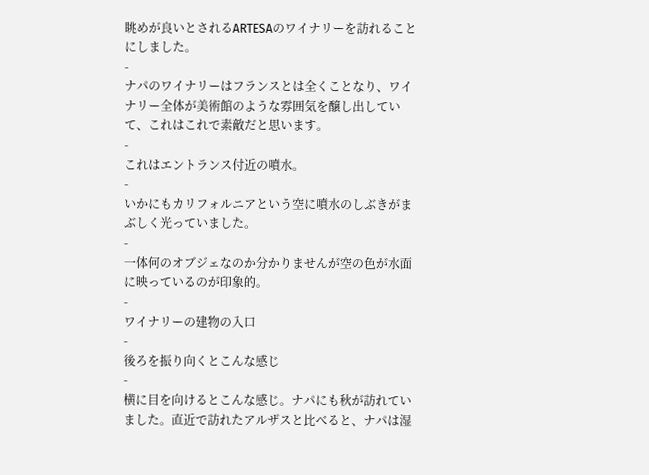眺めが良いとされるARTESAのワイナリーを訪れることにしました。
-
ナパのワイナリーはフランスとは全くことなり、ワイナリー全体が美術館のような雰囲気を醸し出していて、これはこれで素敵だと思います。
-
これはエントランス付近の噴水。
-
いかにもカリフォルニアという空に噴水のしぶきがまぶしく光っていました。
-
一体何のオブジェなのか分かりませんが空の色が水面に映っているのが印象的。
-
ワイナリーの建物の入口
-
後ろを振り向くとこんな感じ
-
横に目を向けるとこんな感じ。ナパにも秋が訪れていました。直近で訪れたアルザスと比べると、ナパは湿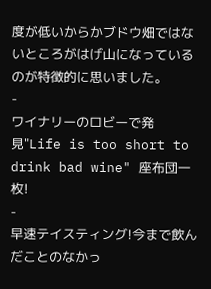度が低いからかブドウ畑ではないところがはげ山になっているのが特徴的に思いました。
-
ワイナリーのロビーで発見"Life is too short to drink bad wine" 座布団一枚!
-
早速テイスティング!今まで飲んだことのなかっ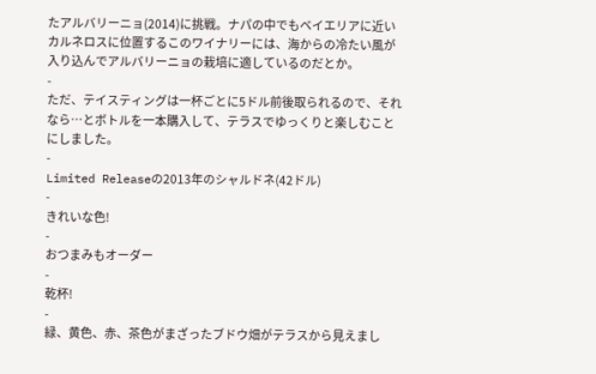たアルバリーニョ(2014)に挑戦。ナパの中でもベイエリアに近いカルネロスに位置するこのワイナリーには、海からの冷たい風が入り込んでアルバリーニョの栽培に適しているのだとか。
-
ただ、テイスティングは一杯ごとに5ドル前後取られるので、それなら…とボトルを一本購入して、テラスでゆっくりと楽しむことにしました。
-
Limited Releaseの2013年のシャルドネ(42ドル)
-
きれいな色!
-
おつまみもオーダー
-
乾杯!
-
緑、黄色、赤、茶色がまざったブドウ畑がテラスから見えまし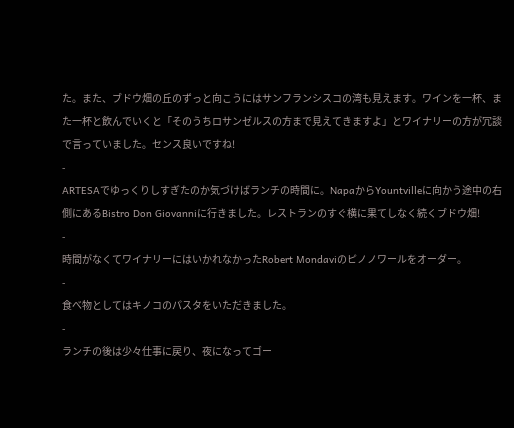た。また、ブドウ畑の丘のずっと向こうにはサンフランシスコの湾も見えます。ワインを一杯、また一杯と飲んでいくと「そのうちロサンゼルスの方まで見えてきますよ」とワイナリーの方が冗談で言っていました。センス良いですね!
-
ARTESAでゆっくりしすぎたのか気づけばランチの時間に。NapaからYountvilleに向かう途中の右側にあるBistro Don Giovanniに行きました。レストランのすぐ横に果てしなく続くブドウ畑!
-
時間がなくてワイナリーにはいかれなかったRobert Mondaviのピノノワールをオーダー。
-
食べ物としてはキノコのパスタをいただきました。
-
ランチの後は少々仕事に戻り、夜になってゴー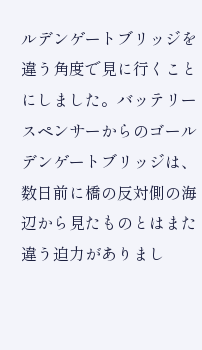ルデンゲートブリッジを違う角度で見に行くことにしました。バッテリースペンサーからのゴールデンゲートブリッジは、数日前に橋の反対側の海辺から見たものとはまた違う迫力がありまし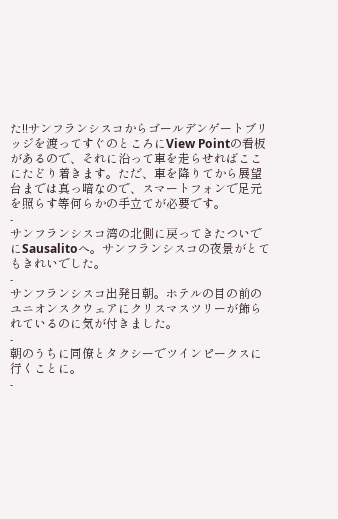た!!サンフランシスコからゴールデンゲートブリッジを渡ってすぐのところにView Pointの看板があるので、それに沿って車を走らせればここにたどり着きます。ただ、車を降りてから展望台までは真っ暗なので、スマートフォンで足元を照らす等何らかの手立てが必要です。
-
サンフランシスコ湾の北側に戻ってきたついでにSausalitoへ。サンフランシスコの夜景がとてもきれいでした。
-
サンフランシスコ出発日朝。ホテルの目の前のユニオンスクウェアにクリスマスツリーが飾られているのに気が付きました。
-
朝のうちに同僚とタクシーでツインピークスに行くことに。
-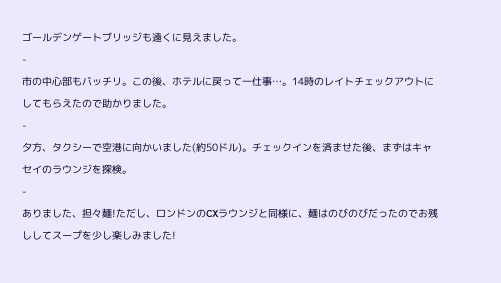ゴールデンゲートブリッジも遠くに見えました。
-
市の中心部もバッチリ。この後、ホテルに戻って一仕事…。14時のレイトチェックアウトにしてもらえたので助かりました。
-
夕方、タクシーで空港に向かいました(約50ドル)。チェックインを済ませた後、まずはキャセイのラウンジを探検。
-
ありました、担々麺!ただし、ロンドンのCXラウンジと同様に、麺はのびのびだったのでお残ししてスープを少し楽しみました!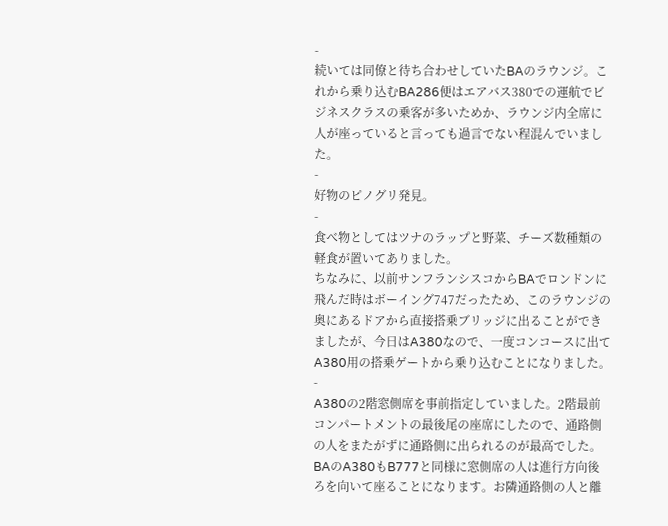-
続いては同僚と待ち合わせしていたBAのラウンジ。これから乗り込むBA286便はエアバス380での運航でビジネスクラスの乗客が多いためか、ラウンジ内全席に人が座っていると言っても過言でない程混んでいました。
-
好物のピノグリ発見。
-
食べ物としてはツナのラップと野菜、チーズ数種類の軽食が置いてありました。
ちなみに、以前サンフランシスコからBAでロンドンに飛んだ時はボーイング747だったため、このラウンジの奥にあるドアから直接搭乗ブリッジに出ることができましたが、今日はA380なので、一度コンコースに出てA380用の搭乗ゲートから乗り込むことになりました。 -
A380の2階窓側席を事前指定していました。2階最前コンパートメントの最後尾の座席にしたので、通路側の人をまたがずに通路側に出られるのが最高でした。BAのA380もB777と同様に窓側席の人は進行方向後ろを向いて座ることになります。お隣通路側の人と離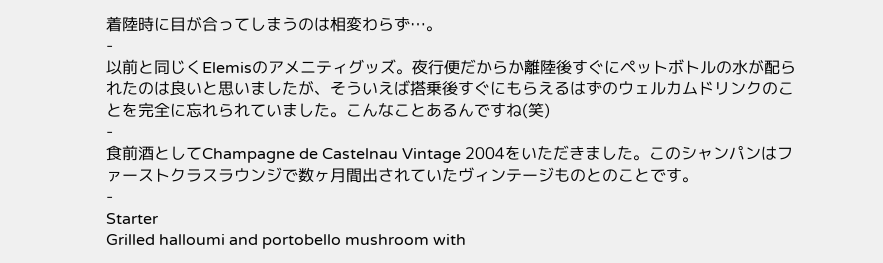着陸時に目が合ってしまうのは相変わらず…。
-
以前と同じくElemisのアメニティグッズ。夜行便だからか離陸後すぐにペットボトルの水が配られたのは良いと思いましたが、そういえば搭乗後すぐにもらえるはずのウェルカムドリンクのことを完全に忘れられていました。こんなことあるんですね(笑)
-
食前酒としてChampagne de Castelnau Vintage 2004をいただきました。このシャンパンはファーストクラスラウンジで数ヶ月間出されていたヴィンテージものとのことです。
-
Starter
Grilled halloumi and portobello mushroom with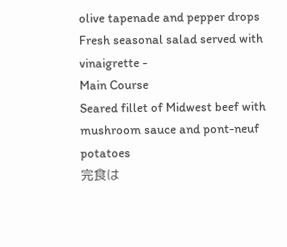olive tapenade and pepper drops
Fresh seasonal salad served with vinaigrette -
Main Course
Seared fillet of Midwest beef with mushroom sauce and pont-neuf potatoes
完食は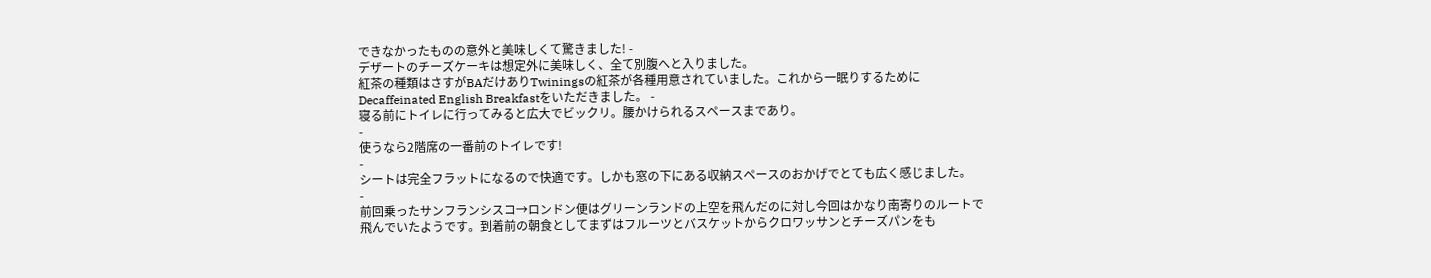できなかったものの意外と美味しくて驚きました! -
デザートのチーズケーキは想定外に美味しく、全て別腹へと入りました。
紅茶の種類はさすがBAだけありTwiningsの紅茶が各種用意されていました。これから一眠りするためにDecaffeinated English Breakfastをいただきました。 -
寝る前にトイレに行ってみると広大でビックリ。腰かけられるスペースまであり。
-
使うなら2階席の一番前のトイレです!
-
シートは完全フラットになるので快適です。しかも窓の下にある収納スペースのおかげでとても広く感じました。
-
前回乗ったサンフランシスコ→ロンドン便はグリーンランドの上空を飛んだのに対し今回はかなり南寄りのルートで飛んでいたようです。到着前の朝食としてまずはフルーツとバスケットからクロワッサンとチーズパンをも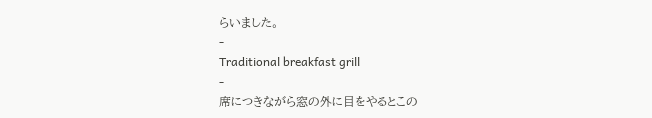らいました。
-
Traditional breakfast grill
-
席につきながら窓の外に目をやるとこの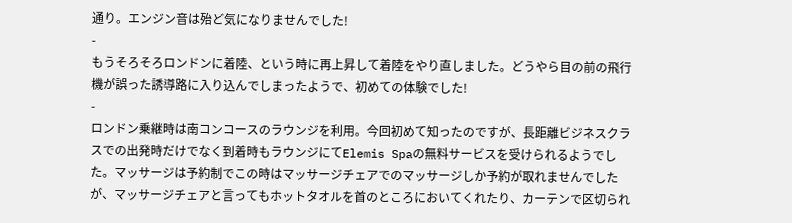通り。エンジン音は殆ど気になりませんでした!
-
もうそろそろロンドンに着陸、という時に再上昇して着陸をやり直しました。どうやら目の前の飛行機が誤った誘導路に入り込んでしまったようで、初めての体験でした!
-
ロンドン乗継時は南コンコースのラウンジを利用。今回初めて知ったのですが、長距離ビジネスクラスでの出発時だけでなく到着時もラウンジにてElemis Spaの無料サービスを受けられるようでした。マッサージは予約制でこの時はマッサージチェアでのマッサージしか予約が取れませんでしたが、マッサージチェアと言ってもホットタオルを首のところにおいてくれたり、カーテンで区切られ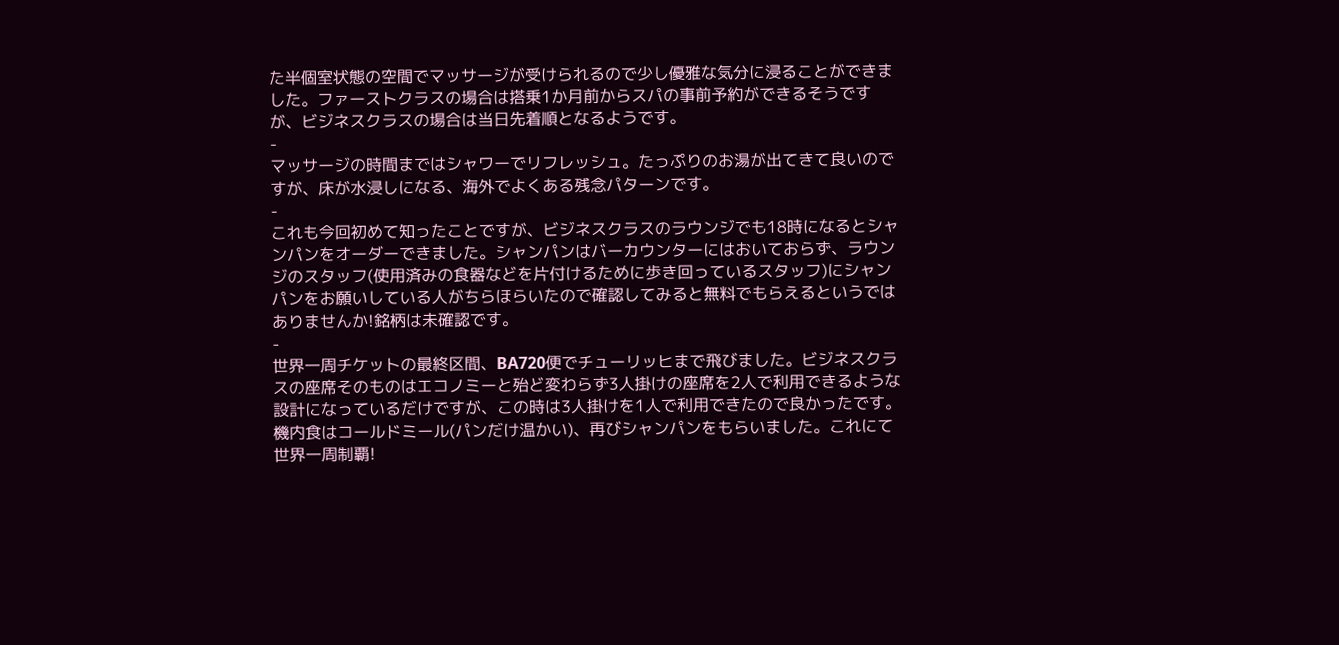た半個室状態の空間でマッサージが受けられるので少し優雅な気分に浸ることができました。ファーストクラスの場合は搭乗1か月前からスパの事前予約ができるそうですが、ビジネスクラスの場合は当日先着順となるようです。
-
マッサージの時間まではシャワーでリフレッシュ。たっぷりのお湯が出てきて良いのですが、床が水浸しになる、海外でよくある残念パターンです。
-
これも今回初めて知ったことですが、ビジネスクラスのラウンジでも18時になるとシャンパンをオーダーできました。シャンパンはバーカウンターにはおいておらず、ラウンジのスタッフ(使用済みの食器などを片付けるために歩き回っているスタッフ)にシャンパンをお願いしている人がちらほらいたので確認してみると無料でもらえるというではありませんか!銘柄は未確認です。
-
世界一周チケットの最終区間、BA720便でチューリッヒまで飛びました。ビジネスクラスの座席そのものはエコノミーと殆ど変わらず3人掛けの座席を2人で利用できるような設計になっているだけですが、この時は3人掛けを1人で利用できたので良かったです。機内食はコールドミール(パンだけ温かい)、再びシャンパンをもらいました。これにて世界一周制覇!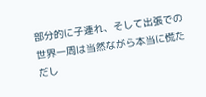部分的に子連れ、そして出張での世界一周は当然ながら本当に慌ただし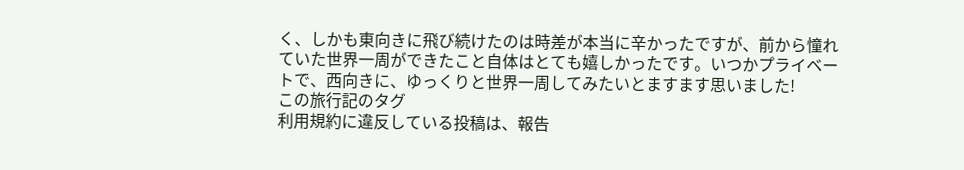く、しかも東向きに飛び続けたのは時差が本当に辛かったですが、前から憧れていた世界一周ができたこと自体はとても嬉しかったです。いつかプライベートで、西向きに、ゆっくりと世界一周してみたいとますます思いました!
この旅行記のタグ
利用規約に違反している投稿は、報告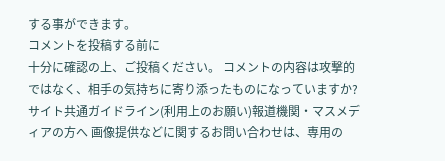する事ができます。
コメントを投稿する前に
十分に確認の上、ご投稿ください。 コメントの内容は攻撃的ではなく、相手の気持ちに寄り添ったものになっていますか?
サイト共通ガイドライン(利用上のお願い)報道機関・マスメディアの方へ 画像提供などに関するお問い合わせは、専用の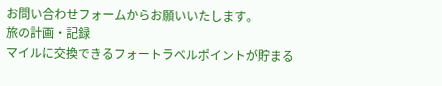お問い合わせフォームからお願いいたします。
旅の計画・記録
マイルに交換できるフォートラベルポイントが貯まる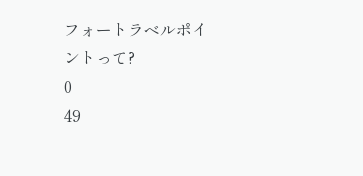フォートラベルポイントって?
0
49